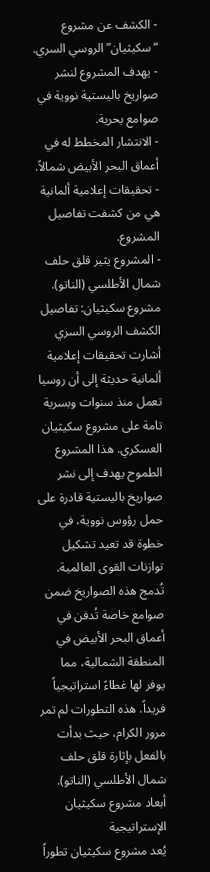- الكشف عن مشروع “سكيثيان” الروسي السري.
- يهدف المشروع لنشر صواريخ باليستية نووية في صوامع بحرية.
- الانتشار المخطط له في أعماق البحر الأبيض شمالاً.
- تحقيقات إعلامية ألمانية هي من كشفت تفاصيل المشروع.
- المشروع يثير قلق حلف شمال الأطلسي (الناتو).
مشروع سكيثيان: تفاصيل الكشف الروسي السري
أشارت تحقيقات إعلامية ألمانية حديثة إلى أن روسيا تعمل منذ سنوات وبسرية تامة على مشروع سكيثيان العسكري. هذا المشروع الطموح يهدف إلى نشر صواريخ باليستية قادرة على حمل رؤوس نووية، في خطوة قد تعيد تشكيل توازنات القوى العالمية. تُدمج هذه الصواريخ ضمن صوامع خاصة تُدفن في أعماق البحر الأبيض في المنطقة الشمالية، مما يوفر لها غطاءً استراتيجياً فريداً. هذه التطورات لم تمر مرور الكرام، حيث بدأت بالفعل بإثارة قلق حلف شمال الأطلسي (الناتو).
أبعاد مشروع سكيثيان الإستراتيجية
يُعد مشروع سكيثيان تطوراً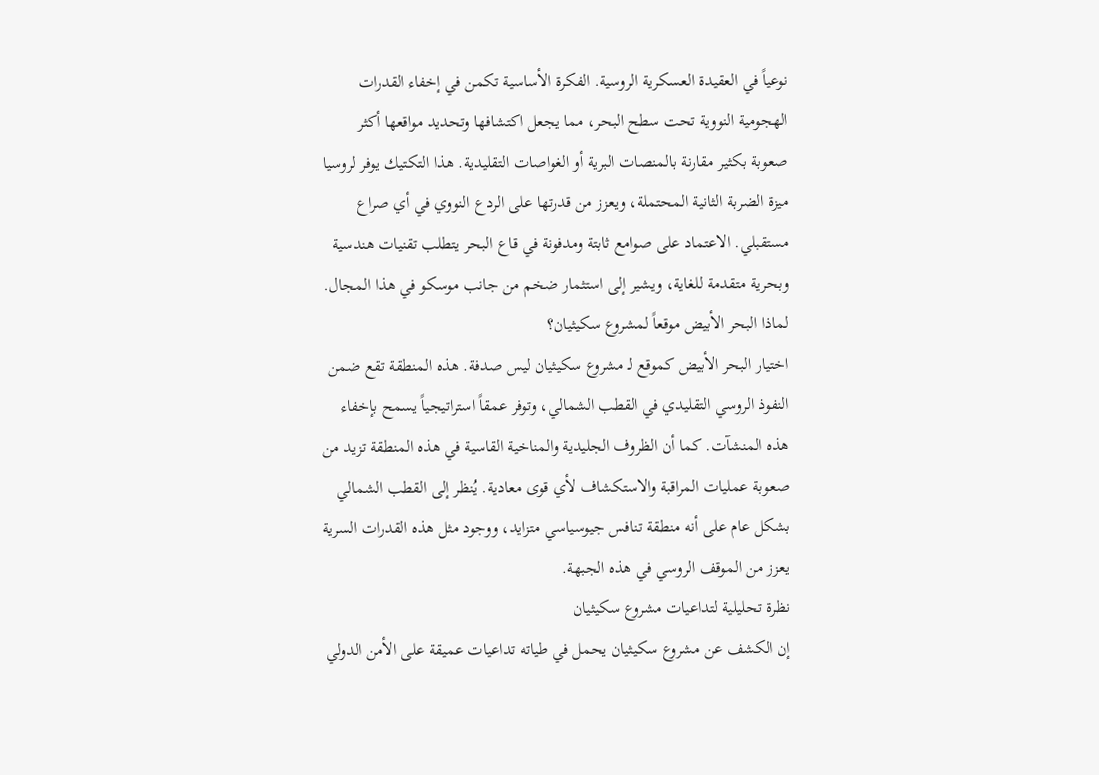نوعياً في العقيدة العسكرية الروسية. الفكرة الأساسية تكمن في إخفاء القدرات الهجومية النووية تحت سطح البحر، مما يجعل اكتشافها وتحديد مواقعها أكثر صعوبة بكثير مقارنة بالمنصات البرية أو الغواصات التقليدية. هذا التكتيك يوفر لروسيا ميزة الضربة الثانية المحتملة، ويعزز من قدرتها على الردع النووي في أي صراع مستقبلي. الاعتماد على صوامع ثابتة ومدفونة في قاع البحر يتطلب تقنيات هندسية وبحرية متقدمة للغاية، ويشير إلى استثمار ضخم من جانب موسكو في هذا المجال.
لماذا البحر الأبيض موقعاً لمشروع سكيثيان؟
اختيار البحر الأبيض كموقع لـ مشروع سكيثيان ليس صدفة. هذه المنطقة تقع ضمن النفوذ الروسي التقليدي في القطب الشمالي، وتوفر عمقاً استراتيجياً يسمح بإخفاء هذه المنشآت. كما أن الظروف الجليدية والمناخية القاسية في هذه المنطقة تزيد من صعوبة عمليات المراقبة والاستكشاف لأي قوى معادية. يُنظر إلى القطب الشمالي بشكل عام على أنه منطقة تنافس جيوسياسي متزايد، ووجود مثل هذه القدرات السرية يعزز من الموقف الروسي في هذه الجبهة.
نظرة تحليلية لتداعيات مشروع سكيثيان
إن الكشف عن مشروع سكيثيان يحمل في طياته تداعيات عميقة على الأمن الدولي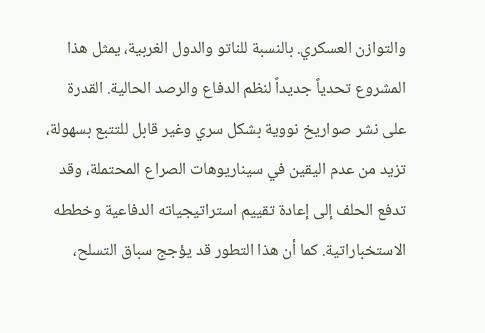والتوازن العسكري. بالنسبة للناتو والدول الغربية، يمثل هذا المشروع تحدياً جديداً لنظم الدفاع والرصد الحالية. القدرة على نشر صواريخ نووية بشكل سري وغير قابل للتتبع بسهولة، تزيد من عدم اليقين في سيناريوهات الصراع المحتملة، وقد تدفع الحلف إلى إعادة تقييم استراتيجياته الدفاعية وخططه الاستخباراتية. كما أن هذا التطور قد يؤجج سباق التسلح،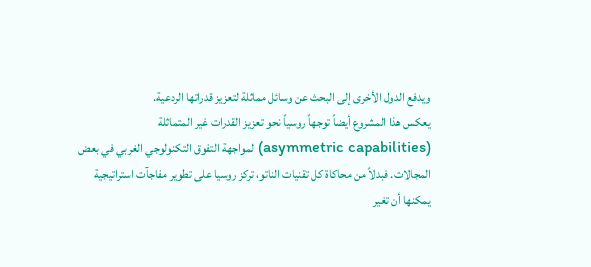ويدفع الدول الأخرى إلى البحث عن وسائل مماثلة لتعزيز قدراتها الردعية.
يعكس هذا المشروع أيضاً توجهاً روسياً نحو تعزيز القدرات غير المتماثلة (asymmetric capabilities) لمواجهة التفوق التكنولوجي الغربي في بعض المجالات. فبدلاً من محاكاة كل تقنيات الناتو، تركز روسيا على تطوير مفاجآت استراتيجية يمكنها أن تغير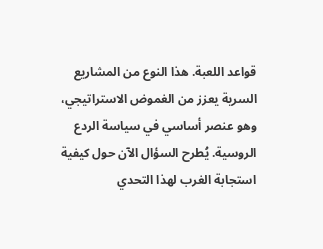قواعد اللعبة. هذا النوع من المشاريع السرية يعزز من الغموض الاستراتيجي، وهو عنصر أساسي في سياسة الردع الروسية. يُطرح السؤال الآن حول كيفية استجابة الغرب لهذا التحدي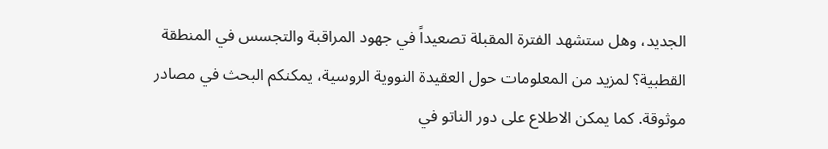الجديد، وهل ستشهد الفترة المقبلة تصعيداً في جهود المراقبة والتجسس في المنطقة القطبية؟ لمزيد من المعلومات حول العقيدة النووية الروسية، يمكنكم البحث في مصادر موثوقة. كما يمكن الاطلاع على دور الناتو في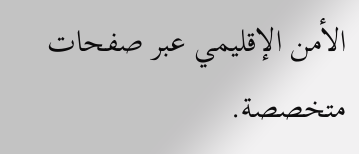الأمن الإقليمي عبر صفحات متخصصة.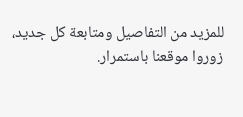للمزيد من التفاصيل ومتابعة كل جديد، زوروا موقعنا باستمرار.